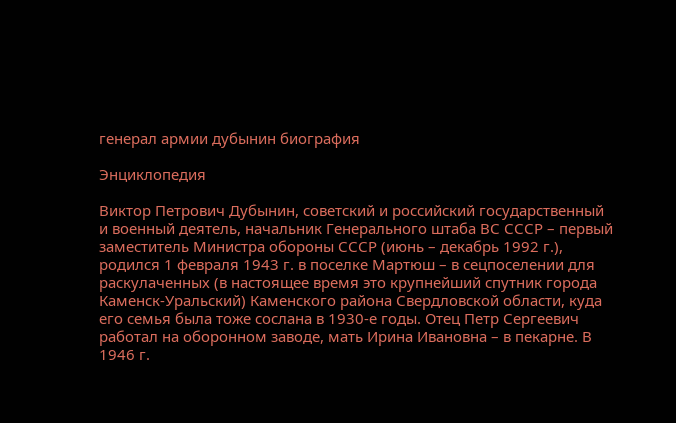генерал армии дубынин биография

Энциклопедия

Виктор Петрович Дубынин, советский и российский государственный и военный деятель, начальник Генерального штаба ВС СССР – первый заместитель Министра обороны СССР (июнь – декабрь 1992 г.), родился 1 февраля 1943 г. в поселке Мартюш – в сецпоселении для раскулаченных (в настоящее время это крупнейший спутник города Каменск-Уральский) Каменского района Свердловской области, куда его семья была тоже сослана в 1930-е годы. Отец Петр Сергеевич работал на оборонном заводе, мать Ирина Ивановна – в пекарне. В 1946 г.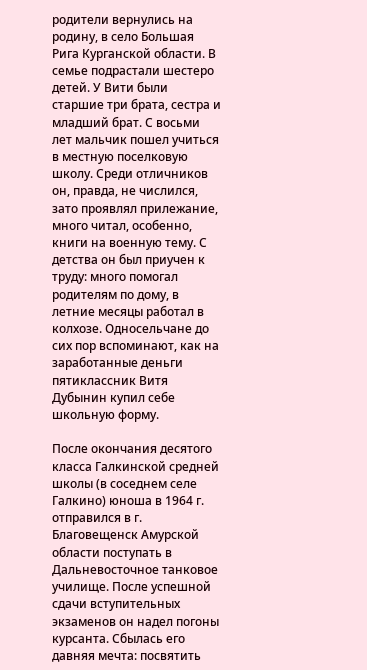родители вернулись на родину, в село Большая Рига Курганской области. В семье подрастали шестеро детей. У Вити были старшие три брата, сестра и младший брат. С восьми лет мальчик пошел учиться в местную поселковую школу. Среди отличников он, правда, не числился, зато проявлял прилежание, много читал, особенно, книги на военную тему. С детства он был приучен к труду: много помогал родителям по дому, в летние месяцы работал в колхозе. Односельчане до сих пор вспоминают, как на заработанные деньги пятиклассник Витя Дубынин купил себе школьную форму.

После окончания десятого класса Галкинской средней школы (в соседнем селе Галкино) юноша в 1964 г. отправился в г. Благовещенск Амурской области поступать в Дальневосточное танковое училище. После успешной сдачи вступительных экзаменов он надел погоны курсанта. Сбылась его давняя мечта: посвятить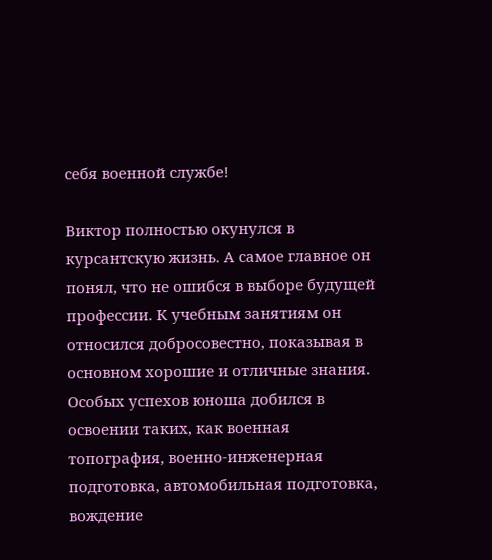себя военной службе!

Виктор полностью окунулся в курсантскую жизнь. А самое главное он понял, что не ошибся в выборе будущей профессии. К учебным занятиям он относился добросовестно, показывая в основном хорошие и отличные знания. Особых успехов юноша добился в освоении таких, как военная топография, военно-инженерная подготовка, автомобильная подготовка, вождение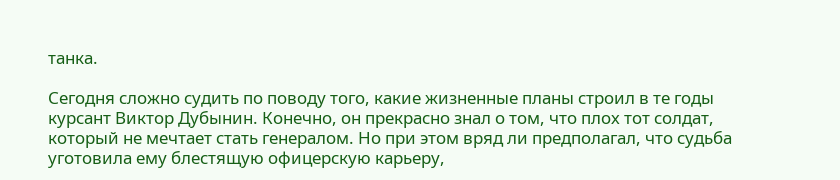танка.

Сегодня сложно судить по поводу того, какие жизненные планы строил в те годы курсант Виктор Дубынин. Конечно, он прекрасно знал о том, что плох тот солдат, который не мечтает стать генералом. Но при этом вряд ли предполагал, что судьба уготовила ему блестящую офицерскую карьеру,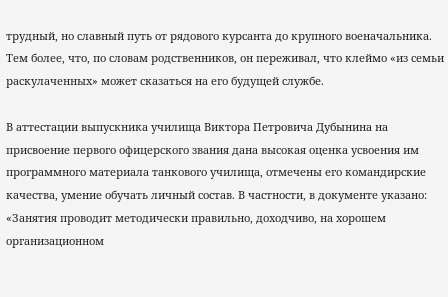трудный, но славный путь от рядового курсанта до крупного военачальника. Тем более, что, по словам родственников, он переживал, что клеймо «из семьи раскулаченных» может сказаться на его будущей службе.

В аттестации выпускника училища Виктора Петровича Дубынина на присвоение первого офицерского звания дана высокая оценка усвоения им программного материала танкового училища, отмечены его командирские качества, умение обучать личный состав. В частности, в документе указано: «Занятия проводит методически правильно, доходчиво, на хорошем организационном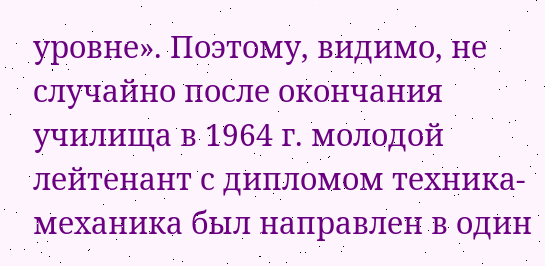уровне». Поэтому, видимо, не случайно после окончания училища в 1964 г. молодой лейтенант с дипломом техника-механика был направлен в один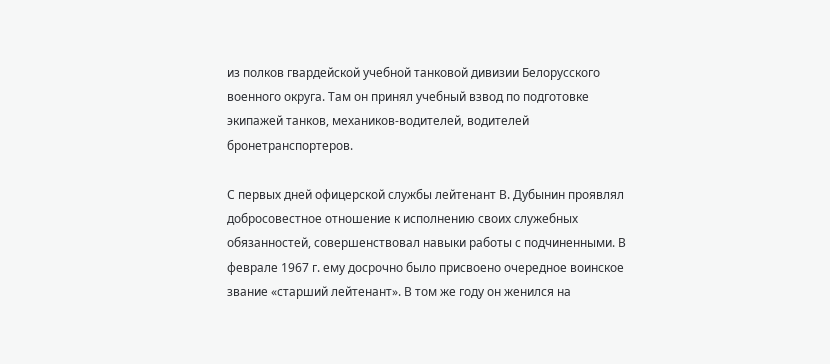из полков гвардейской учебной танковой дивизии Белорусского военного округа. Там он принял учебный взвод по подготовке экипажей танков, механиков-водителей, водителей бронетранспортеров.

С первых дней офицерской службы лейтенант В. Дубынин проявлял добросовестное отношение к исполнению своих служебных обязанностей, совершенствовал навыки работы с подчиненными. В феврале 1967 г. ему досрочно было присвоено очередное воинское звание «старший лейтенант». В том же году он женился на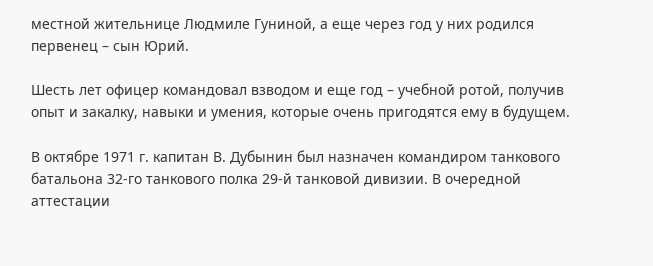местной жительнице Людмиле Гуниной, а еще через год у них родился первенец – сын Юрий.

Шесть лет офицер командовал взводом и еще год – учебной ротой, получив опыт и закалку, навыки и умения, которые очень пригодятся ему в будущем.

В октябре 1971 г. капитан В. Дубынин был назначен командиром танкового батальона 32-го танкового полка 29-й танковой дивизии. В очередной аттестации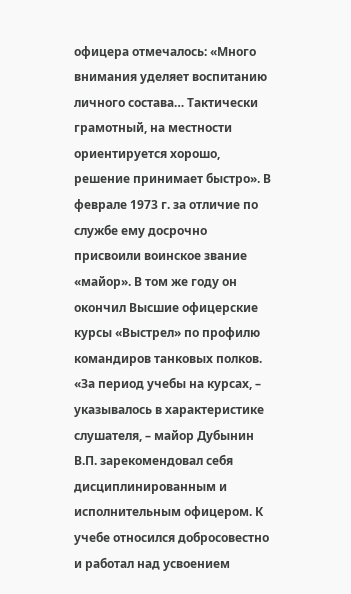офицера отмечалось: «Много внимания уделяет воспитанию личного состава… Тактически грамотный, на местности ориентируется хорошо, решение принимает быстро». В феврале 1973 г. за отличие по службе ему досрочно присвоили воинское звание «майор». В том же году он окончил Высшие офицерские курсы «Выстрел» по профилю командиров танковых полков. «За период учебы на курсах, – указывалось в характеристике слушателя, – майор Дубынин В.П. зарекомендовал себя дисциплинированным и исполнительным офицером. К учебе относился добросовестно и работал над усвоением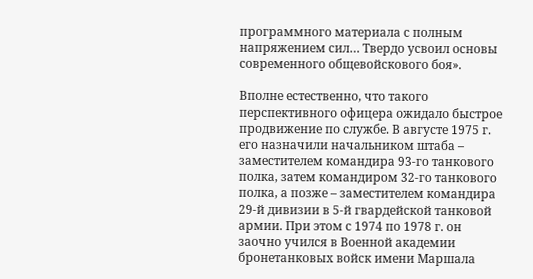программного материала с полным напряжением сил… Твердо усвоил основы современного общевойскового боя».

Вполне естественно, что такого перспективного офицера ожидало быстрое продвижение по службе. В августе 1975 г. его назначили начальником штаба – заместителем командира 93-го танкового полка, затем командиром 32-го танкового полка, а позже – заместителем командира 29-й дивизии в 5-й гвардейской танковой армии. При этом с 1974 по 1978 г. он заочно учился в Военной академии бронетанковых войск имени Маршала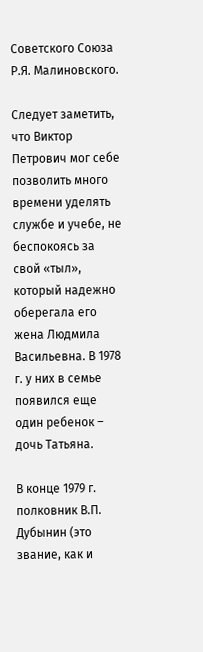Советского Союза Р.Я. Малиновского.

Следует заметить, что Виктор Петрович мог себе позволить много времени уделять службе и учебе, не беспокоясь за свой «тыл», который надежно оберегала его жена Людмила Васильевна. В 1978 г. у них в семье появился еще один ребенок – дочь Татьяна.

В конце 1979 г. полковник В.П. Дубынин (это звание, как и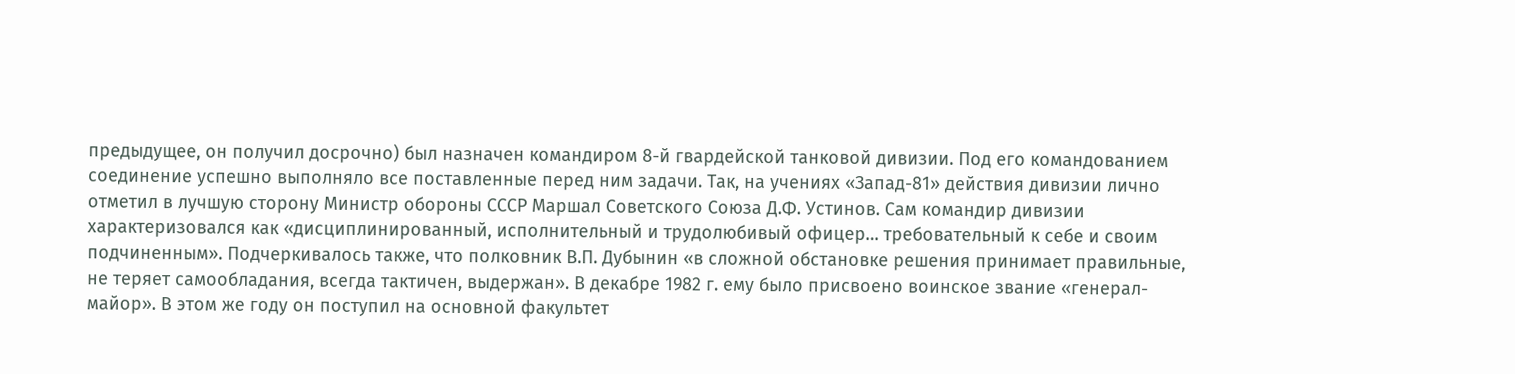предыдущее, он получил досрочно) был назначен командиром 8-й гвардейской танковой дивизии. Под его командованием соединение успешно выполняло все поставленные перед ним задачи. Так, на учениях «Запад-81» действия дивизии лично отметил в лучшую сторону Министр обороны СССР Маршал Советского Союза Д.Ф. Устинов. Сам командир дивизии характеризовался как «дисциплинированный, исполнительный и трудолюбивый офицер… требовательный к себе и своим подчиненным». Подчеркивалось также, что полковник В.П. Дубынин «в сложной обстановке решения принимает правильные, не теряет самообладания, всегда тактичен, выдержан». В декабре 1982 г. ему было присвоено воинское звание «генерал-майор». В этом же году он поступил на основной факультет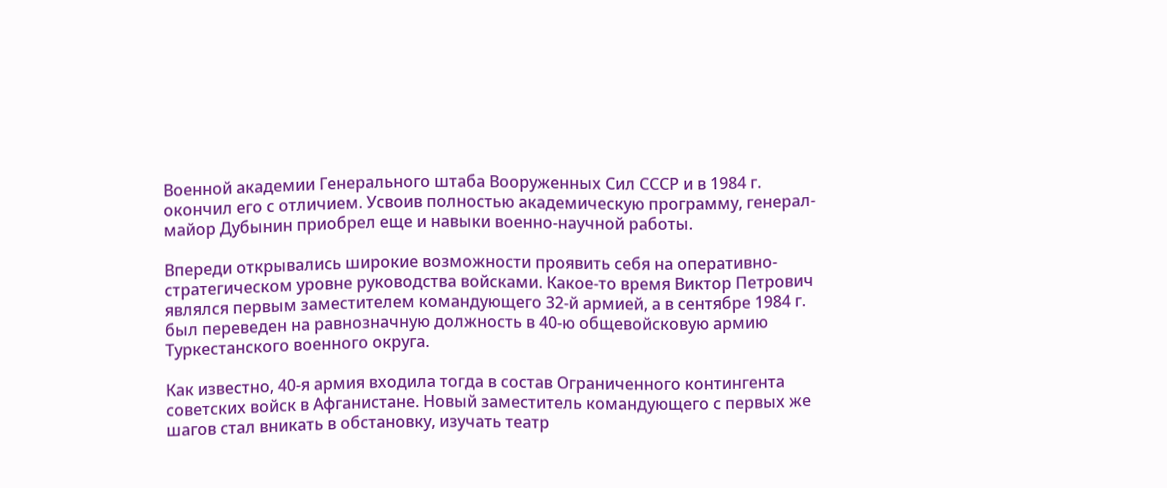Военной академии Генерального штаба Вооруженных Сил СССР и в 1984 г. окончил его с отличием. Усвоив полностью академическую программу, генерал-майор Дубынин приобрел еще и навыки военно-научной работы.

Впереди открывались широкие возможности проявить себя на оперативно-стратегическом уровне руководства войсками. Какое-то время Виктор Петрович являлся первым заместителем командующего 32-й армией, а в сентябре 1984 г. был переведен на равнозначную должность в 40-ю общевойсковую армию Туркестанского военного округа.

Как известно, 40-я армия входила тогда в состав Ограниченного контингента советских войск в Афганистане. Новый заместитель командующего с первых же шагов стал вникать в обстановку, изучать театр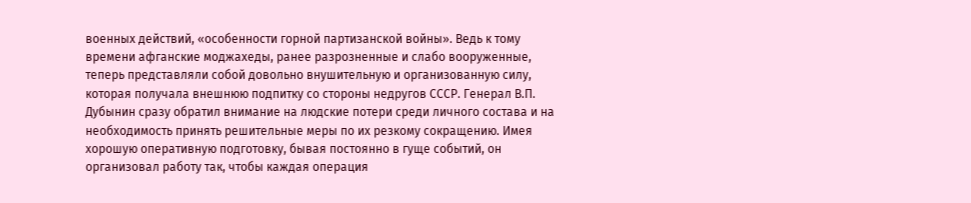военных действий, «особенности горной партизанской войны». Ведь к тому времени афганские моджахеды, ранее разрозненные и слабо вооруженные, теперь представляли собой довольно внушительную и организованную силу, которая получала внешнюю подпитку со стороны недругов СССР. Генерал В.П. Дубынин сразу обратил внимание на людские потери среди личного состава и на необходимость принять решительные меры по их резкому сокращению. Имея хорошую оперативную подготовку, бывая постоянно в гуще событий, он организовал работу так, чтобы каждая операция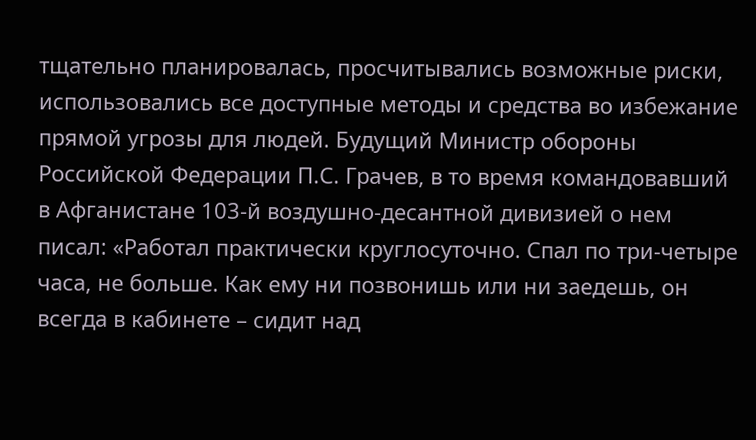тщательно планировалась, просчитывались возможные риски, использовались все доступные методы и средства во избежание прямой угрозы для людей. Будущий Министр обороны Российской Федерации П.С. Грачев, в то время командовавший в Афганистане 103-й воздушно-десантной дивизией о нем писал: «Работал практически круглосуточно. Спал по три-четыре часа, не больше. Как ему ни позвонишь или ни заедешь, он всегда в кабинете – сидит над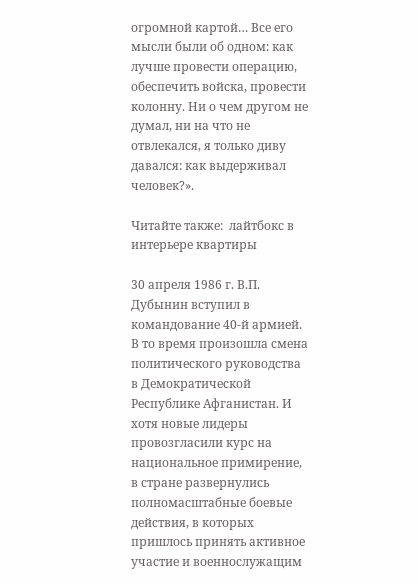огромной картой… Все его мысли были об одном: как лучше провести операцию, обеспечить войска, провести колонну. Ни о чем другом не думал, ни на что не отвлекался, я только диву давался: как выдерживал человек?».

Читайте также:  лайтбокс в интерьере квартиры

30 апреля 1986 г. В.П. Дубынин вступил в командование 40-й армией. В то время произошла смена политического руководства в Демократической Республике Афганистан. И хотя новые лидеры провозгласили курс на национальное примирение, в стране развернулись полномасштабные боевые действия, в которых пришлось принять активное участие и военнослужащим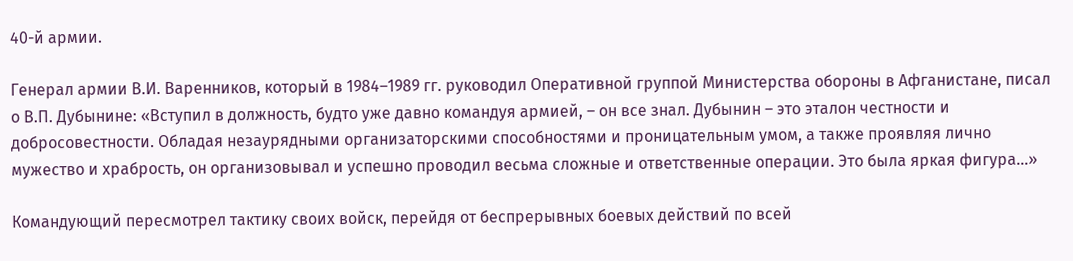40-й армии.

Генерал армии В.И. Варенников, который в 1984–1989 гг. руководил Оперативной группой Министерства обороны в Афганистане, писал о В.П. Дубынине: «Вступил в должность, будто уже давно командуя армией, – он все знал. Дубынин – это эталон честности и добросовестности. Обладая незаурядными организаторскими способностями и проницательным умом, а также проявляя лично мужество и храбрость, он организовывал и успешно проводил весьма сложные и ответственные операции. Это была яркая фигура…»

Командующий пересмотрел тактику своих войск, перейдя от беспрерывных боевых действий по всей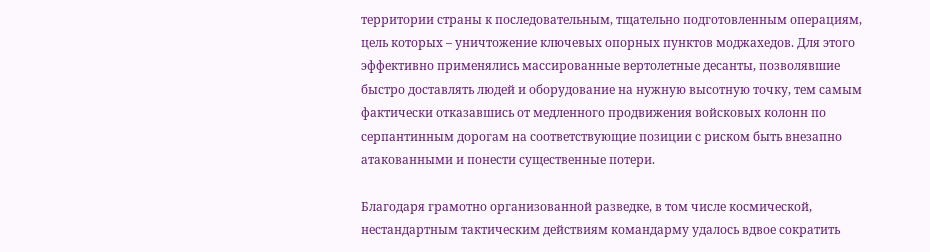территории страны к последовательным, тщательно подготовленным операциям, цель которых – уничтожение ключевых опорных пунктов моджахедов. Для этого эффективно применялись массированные вертолетные десанты, позволявшие быстро доставлять людей и оборудование на нужную высотную точку, тем самым фактически отказавшись от медленного продвижения войсковых колонн по серпантинным дорогам на соответствующие позиции с риском быть внезапно атакованными и понести существенные потери.

Благодаря грамотно организованной разведке, в том числе космической, нестандартным тактическим действиям командарму удалось вдвое сократить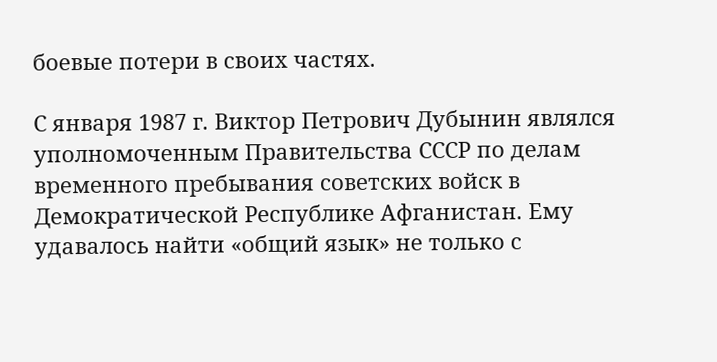боевые потери в своих частях.

С января 1987 г. Виктор Петрович Дубынин являлся уполномоченным Правительства СССР по делам временного пребывания советских войск в Демократической Республике Афганистан. Ему удавалось найти «общий язык» не только с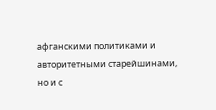афганскими политиками и авторитетными старейшинами, но и с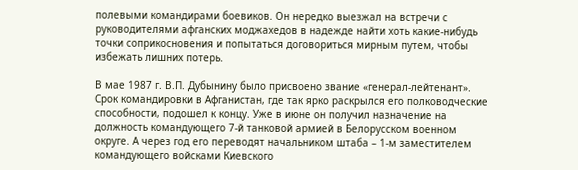полевыми командирами боевиков. Он нередко выезжал на встречи с руководителями афганских моджахедов в надежде найти хоть какие-нибудь точки соприкосновения и попытаться договориться мирным путем, чтобы избежать лишних потерь.

В мае 1987 г. В.П. Дубынину было присвоено звание «генерал-лейтенант». Срок командировки в Афганистан, где так ярко раскрылся его полководческие способности, подошел к концу. Уже в июне он получил назначение на должность командующего 7-й танковой армией в Белорусском военном округе. А через год его переводят начальником штаба – 1-м заместителем командующего войсками Киевского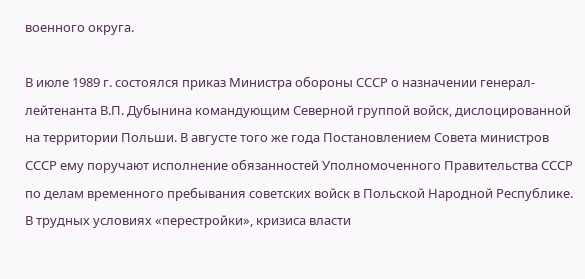военного округа.

В июле 1989 г. состоялся приказ Министра обороны СССР о назначении генерал-лейтенанта В.П. Дубынина командующим Северной группой войск, дислоцированной на территории Польши. В августе того же года Постановлением Совета министров СССР ему поручают исполнение обязанностей Уполномоченного Правительства СССР по делам временного пребывания советских войск в Польской Народной Республике. В трудных условиях «перестройки», кризиса власти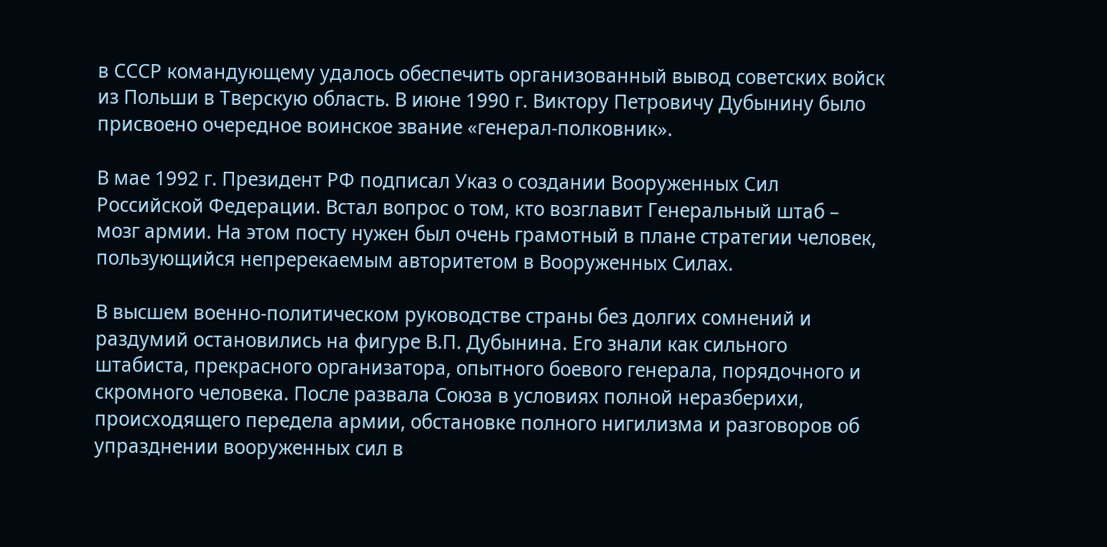в СССР командующему удалось обеспечить организованный вывод советских войск из Польши в Тверскую область. В июне 1990 г. Виктору Петровичу Дубынину было присвоено очередное воинское звание «генерал-полковник».

В мае 1992 г. Президент РФ подписал Указ о создании Вооруженных Сил Российской Федерации. Встал вопрос о том, кто возглавит Генеральный штаб – мозг армии. На этом посту нужен был очень грамотный в плане стратегии человек, пользующийся непререкаемым авторитетом в Вооруженных Силах.

В высшем военно-политическом руководстве страны без долгих сомнений и раздумий остановились на фигуре В.П. Дубынина. Его знали как сильного штабиста, прекрасного организатора, опытного боевого генерала, порядочного и скромного человека. После развала Союза в условиях полной неразберихи, происходящего передела армии, обстановке полного нигилизма и разговоров об упразднении вооруженных сил в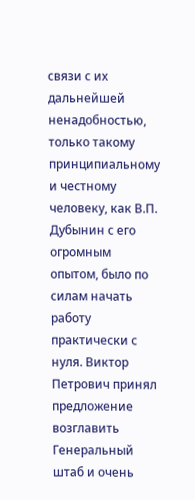связи с их дальнейшей ненадобностью, только такому принципиальному и честному человеку, как В.П. Дубынин с его огромным опытом, было по силам начать работу практически с нуля. Виктор Петрович принял предложение возглавить Генеральный штаб и очень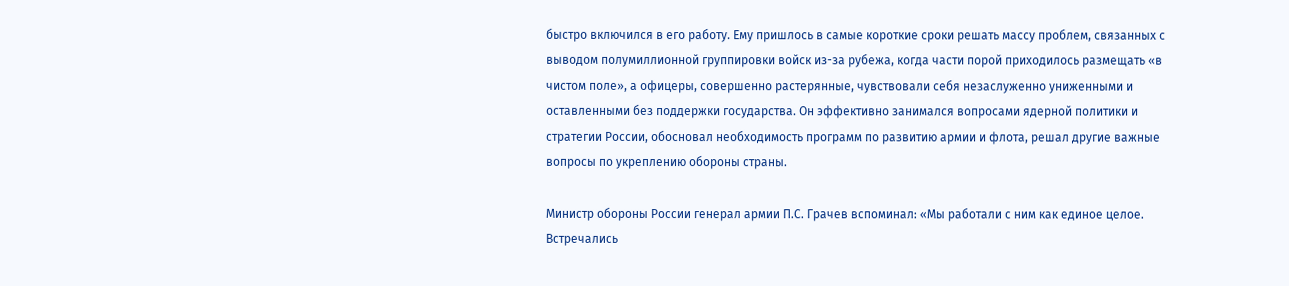быстро включился в его работу. Ему пришлось в самые короткие сроки решать массу проблем, связанных с выводом полумиллионной группировки войск из-за рубежа, когда части порой приходилось размещать «в чистом поле», а офицеры, совершенно растерянные, чувствовали себя незаслуженно униженными и оставленными без поддержки государства. Он эффективно занимался вопросами ядерной политики и стратегии России, обосновал необходимость программ по развитию армии и флота, решал другие важные вопросы по укреплению обороны страны.

Министр обороны России генерал армии П.С. Грачев вспоминал: «Мы работали с ним как единое целое. Встречались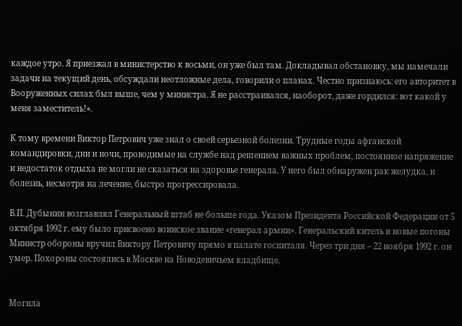каждое утро. Я приезжал в министерство к восьми, он уже был там. Докладывал обстановку, мы намечали задачи на текущий день, обсуждали неотложные дела, говорили о планах. Честно признаюсь: его авторитет в Вооруженных силах был выше, чем у министра. Я не расстраивался, наоборот, даже гордился: вот какой у меня заместитель!».

К тому времени Виктор Петрович уже знал о своей серьезной болезни. Трудные годы афганской командировки, дни и ночи, проводимые на службе над решением важных проблем, постоянное напряжение и недостаток отдыха не могли не сказаться на здоровье генерала. У него был обнаружен рак желудка, и болезнь, несмотря на лечение, быстро прогрессировала.

В.П. Дубынин возглавлял Генеральный штаб не больше года. Указом Президента Российской Федерации от 5 октября 1992 г. ему было присвоено воинское звание «генерал армии». Генеральский китель и новые погоны Министр обороны вручил Виктору Петровичу прямо в палате госпиталя. Через три дня – 22 ноября 1992 г. он умер. Похороны состоялись в Москве на Новодевичьем кладбище.


Могила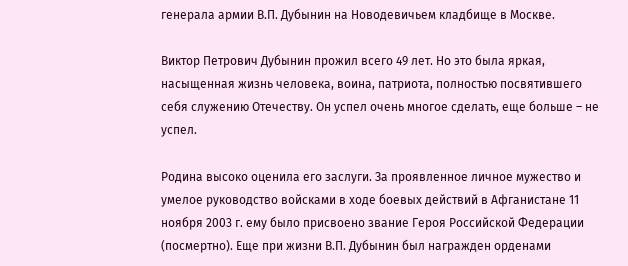генерала армии В.П. Дубынин на Новодевичьем кладбище в Москве.

Виктор Петрович Дубынин прожил всего 49 лет. Но это была яркая, насыщенная жизнь человека, воина, патриота, полностью посвятившего себя служению Отечеству. Он успел очень многое сделать, еще больше – не успел.

Родина высоко оценила его заслуги. За проявленное личное мужество и умелое руководство войсками в ходе боевых действий в Афганистане 11 ноября 2003 г. ему было присвоено звание Героя Российской Федерации (посмертно). Еще при жизни В.П. Дубынин был награжден орденами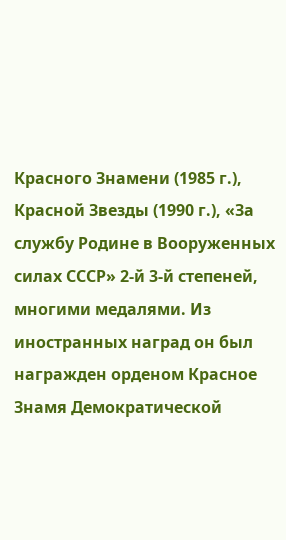Красного Знамени (1985 г.), Красной Звезды (1990 г.), «За службу Родине в Вооруженных силах СССР» 2-й 3-й степеней, многими медалями. Из иностранных наград он был награжден орденом Красное Знамя Демократической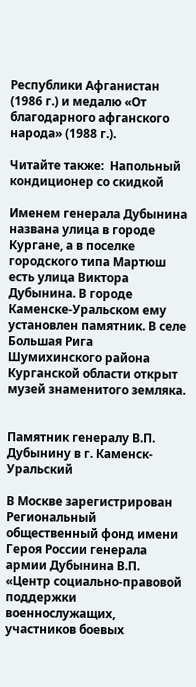Республики Афганистан (1986 г.) и медалю «От благодарного афганского народа» (1988 г.).

Читайте также:  Напольный кондиционер со скидкой

Именем генерала Дубынина названа улица в городе Кургане, а в поселке городского типа Мартюш есть улица Виктора Дубынина. В городе Каменске-Уральском ему установлен памятник. В селе Большая Рига Шумихинского района Курганской области открыт музей знаменитого земляка.


Памятник генералу В.П. Дубынину в г. Каменск-Уральский

В Москве зарегистрирован Региональный общественный фонд имени Героя России генерала армии Дубынина В.П. «Центр социально-правовой поддержки военнослужащих, участников боевых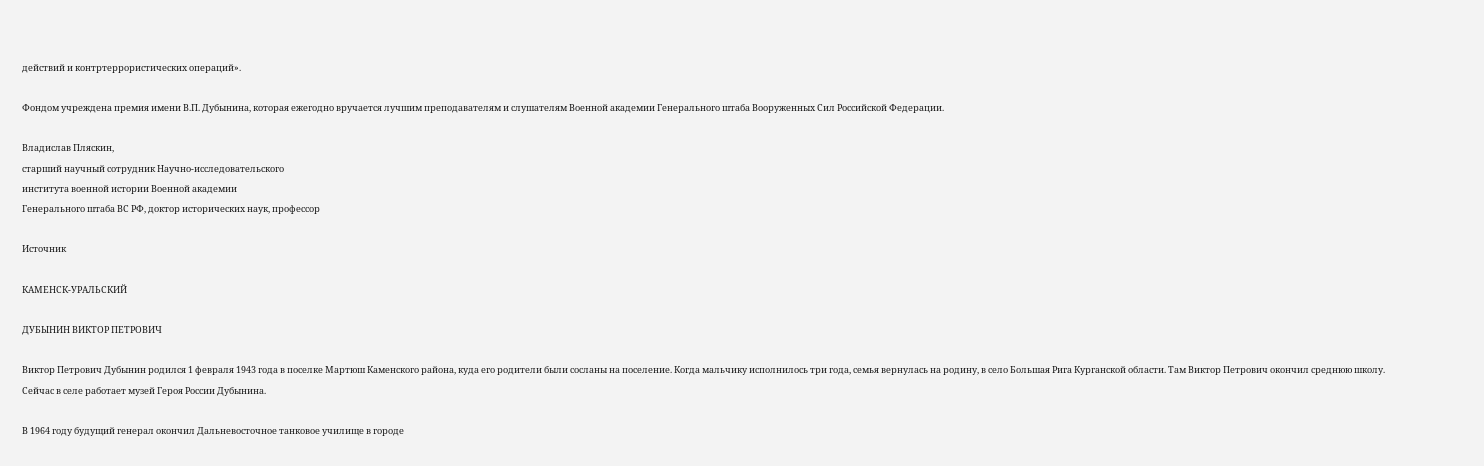действий и контртеррористических операций».

Фондом учреждена премия имени В.П. Дубынина, которая ежегодно вручается лучшим преподавателям и слушателям Военной академии Генерального штаба Вооруженных Сил Российской Федерации.

Владислав Пляскин,
старший научный сотрудник Научно-исследовательского
института военной истории Военной академии
Генерального штаба ВС РФ, доктор исторических наук, профессор

Источник

КАМЕНСК-УРАЛЬСКИЙ

ДУБЫНИН ВИКТОР ПЕТРОВИЧ

Виктор Петрович Дубынин родился 1 февраля 1943 года в поселке Мартюш Каменского района, куда его родители были сосланы на поселение. Когда мальчику исполнилось три года, семья вернулась на родину, в село Большая Рига Курганской области. Там Виктор Петрович окончил среднюю школу. Сейчас в селе работает музей Героя России Дубынина.

В 1964 году будущий генерал окончил Дальневосточное танковое училище в городе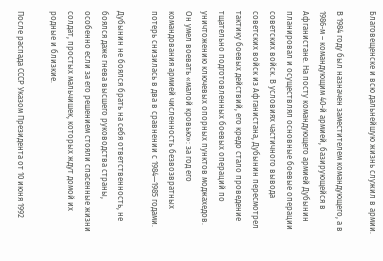Благовещенске и всю дальнейшую жизнь служил в армии.

В 1984 году был назначен заместителем командующего, а в 1986-м – командующим 40-й армией, базирующейся в Афганистане. На посту командующего армией Дубынин планировал и осуществлял основные боевые операции советских войск. В условиях частичного вывода советских войск из Афганистана, Дубынин пересмотрел тактику боевых действий, его кредо стало проведение тщательно подготовленных боевых операций по уничтожению ключевых опорных пунктов моджахедов. Он умел воевать «малой кровью»: за год его командования армией численность безвозвратных потерь снизилась в два в сравнении с 1984—1985 годами.

Дубынин не боялся брать на себя ответственность, не боялся даже гнева высшего руководства страны, особенно если за его решением стояли спасенные жизни солдат, простых мальчишек, которых ждут домой их родные и близкие.

После распада СССР Указом Президента от 10 июня 1992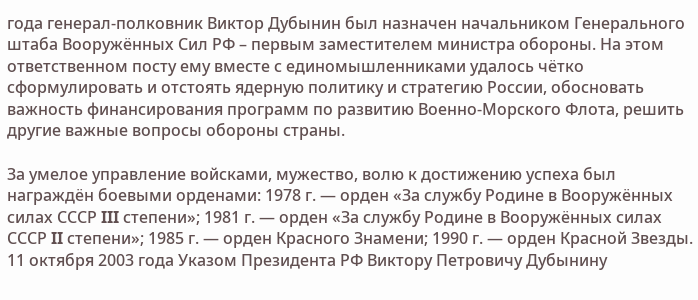года генерал-полковник Виктор Дубынин был назначен начальником Генерального штаба Вооружённых Сил РФ – первым заместителем министра обороны. На этом ответственном посту ему вместе с единомышленниками удалось чётко сформулировать и отстоять ядерную политику и стратегию России, обосновать важность финансирования программ по развитию Военно-Морского Флота, решить другие важные вопросы обороны страны.

За умелое управление войсками, мужество, волю к достижению успеха был награждён боевыми орденами: 1978 г. — орден «За службу Родине в Вооружённых силах СССР III степени»; 1981 г. — орден «За службу Родине в Вооружённых силах СССР II степени»; 1985 г. — орден Красного Знамени; 1990 г. — орден Красной Звезды. 11 октября 2003 года Указом Президента РФ Виктору Петровичу Дубынину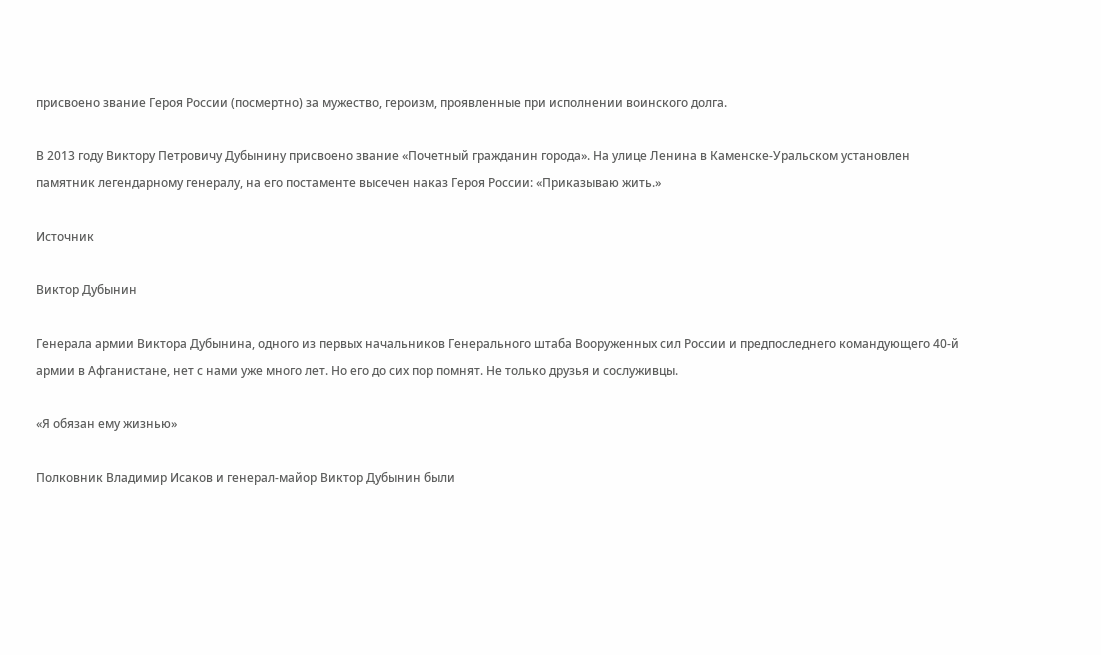присвоено звание Героя России (посмертно) за мужество, героизм, проявленные при исполнении воинского долга.

В 2013 году Виктору Петровичу Дубынину присвоено звание «Почетный гражданин города». На улице Ленина в Каменске-Уральском установлен памятник легендарному генералу, на его постаменте высечен наказ Героя России: «Приказываю жить.»

Источник

Виктор Дубынин

Генерала армии Виктора Дубынина, одного из первых начальников Генерального штаба Вооруженных сил России и предпоследнего командующего 40-й армии в Афганистане, нет с нами уже много лет. Но его до сих пор помнят. Не только друзья и сослуживцы.

«Я обязан ему жизнью»

Полковник Владимир Исаков и генерал-майор Виктор Дубынин были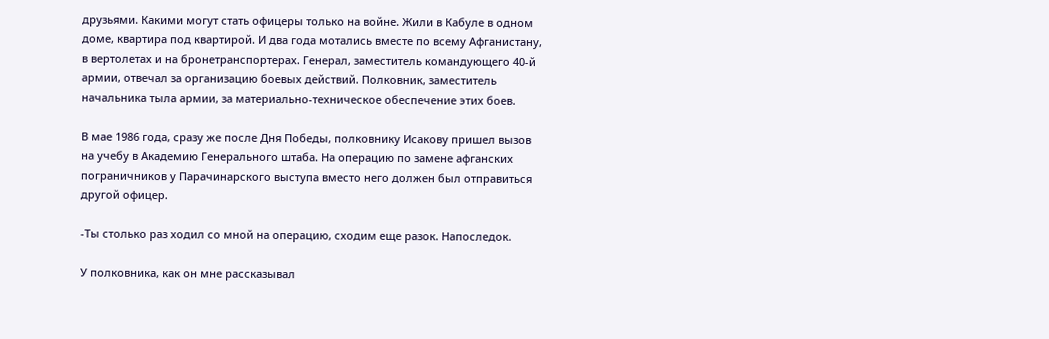друзьями. Какими могут стать офицеры только на войне. Жили в Кабуле в одном доме, квартира под квартирой. И два года мотались вместе по всему Афганистану, в вертолетах и на бронетранспортерах. Генерал, заместитель командующего 40-й армии, отвечал за организацию боевых действий. Полковник, заместитель начальника тыла армии, за материально-техническое обеспечение этих боев.

В мае 1986 года, сразу же после Дня Победы, полковнику Исакову пришел вызов на учебу в Академию Генерального штаба. На операцию по замене афганских пограничников у Парачинарского выступа вместо него должен был отправиться другой офицер.

-Ты столько раз ходил со мной на операцию, сходим еще разок. Напоследок.

У полковника, как он мне рассказывал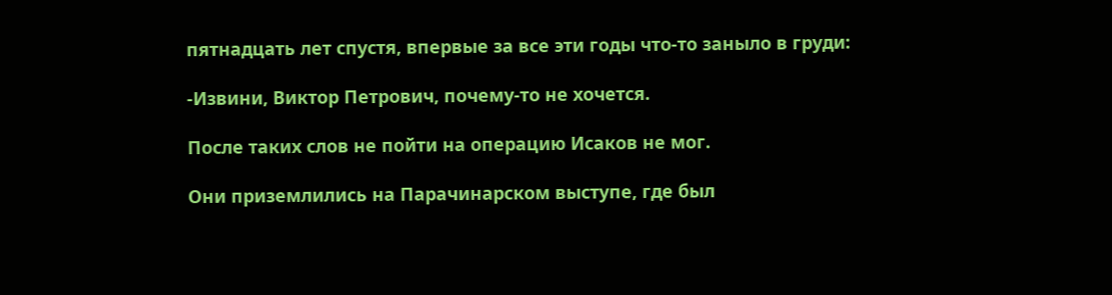пятнадцать лет спустя, впервые за все эти годы что-то заныло в груди:

-Извини, Виктор Петрович, почему-то не хочется.

После таких слов не пойти на операцию Исаков не мог.

Они приземлились на Парачинарском выступе, где был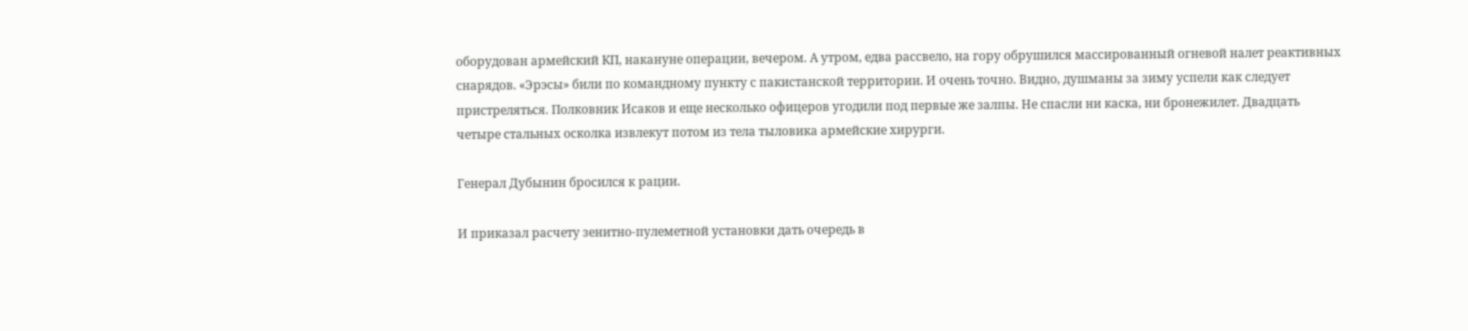оборудован армейский КП, накануне операции, вечером. А утром, едва рассвело, на гору обрушился массированный огневой налет реактивных снарядов. «Эрэсы» били по командному пункту с пакистанской территории. И очень точно. Видно, душманы за зиму успели как следует пристреляться. Полковник Исаков и еще несколько офицеров угодили под первые же залпы. Не спасли ни каска, ни бронежилет. Двадцать четыре стальных осколка извлекут потом из тела тыловика армейские хирурги.

Генерал Дубынин бросился к рации.

И приказал расчету зенитно-пулеметной установки дать очередь в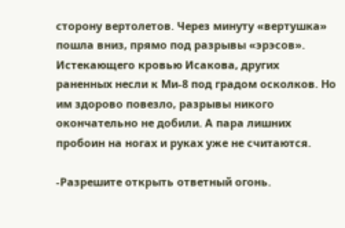сторону вертолетов. Через минуту «вертушка» пошла вниз, прямо под разрывы «эрэсов». Истекающего кровью Исакова, других раненных несли к Ми-8 под градом осколков. Но им здорово повезло, разрывы никого окончательно не добили. А пара лишних пробоин на ногах и руках уже не считаются.

-Разрешите открыть ответный огонь.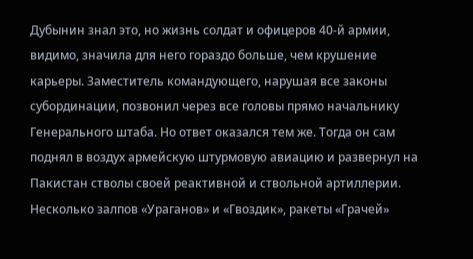Дубынин знал это, но жизнь солдат и офицеров 40-й армии, видимо, значила для него гораздо больше, чем крушение карьеры. Заместитель командующего, нарушая все законы субординации, позвонил через все головы прямо начальнику Генерального штаба. Но ответ оказался тем же. Тогда он сам поднял в воздух армейскую штурмовую авиацию и развернул на Пакистан стволы своей реактивной и ствольной артиллерии. Несколько залпов «Ураганов» и «Гвоздик», ракеты «Грачей»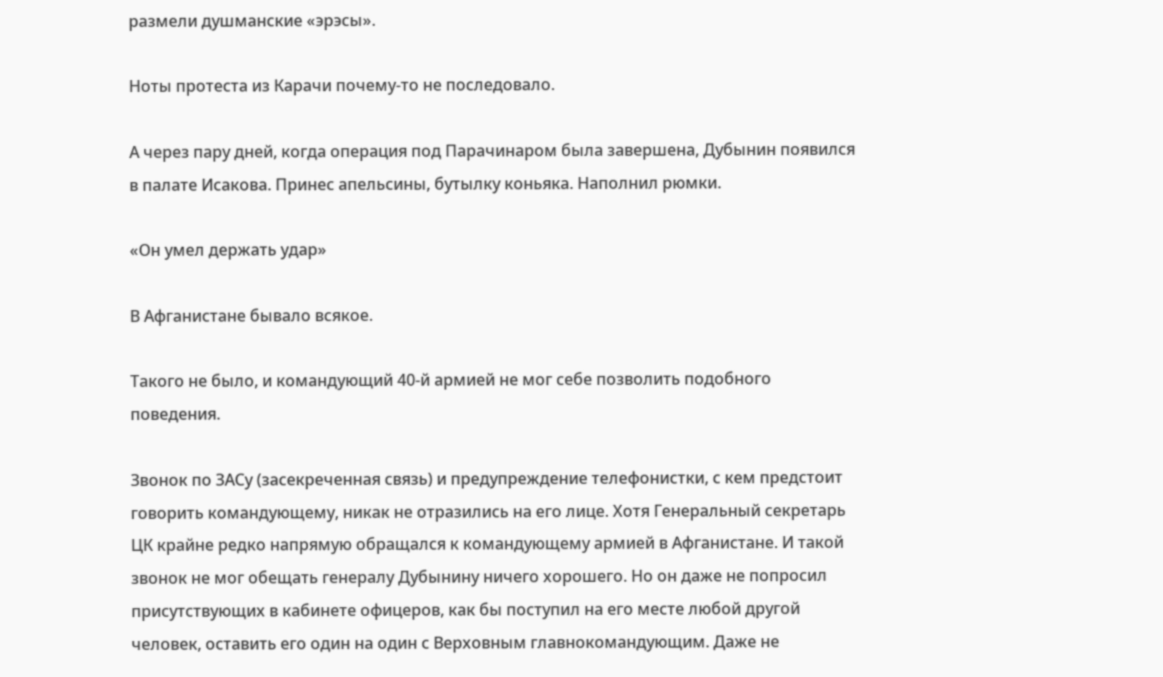размели душманские «эрэсы».

Ноты протеста из Карачи почему-то не последовало.

А через пару дней, когда операция под Парачинаром была завершена, Дубынин появился в палате Исакова. Принес апельсины, бутылку коньяка. Наполнил рюмки.

«Он умел держать удар»

В Афганистане бывало всякое.

Такого не было, и командующий 40-й армией не мог себе позволить подобного поведения.

Звонок по ЗАСу (засекреченная связь) и предупреждение телефонистки, с кем предстоит говорить командующему, никак не отразились на его лице. Хотя Генеральный секретарь ЦК крайне редко напрямую обращался к командующему армией в Афганистане. И такой звонок не мог обещать генералу Дубынину ничего хорошего. Но он даже не попросил присутствующих в кабинете офицеров, как бы поступил на его месте любой другой человек, оставить его один на один с Верховным главнокомандующим. Даже не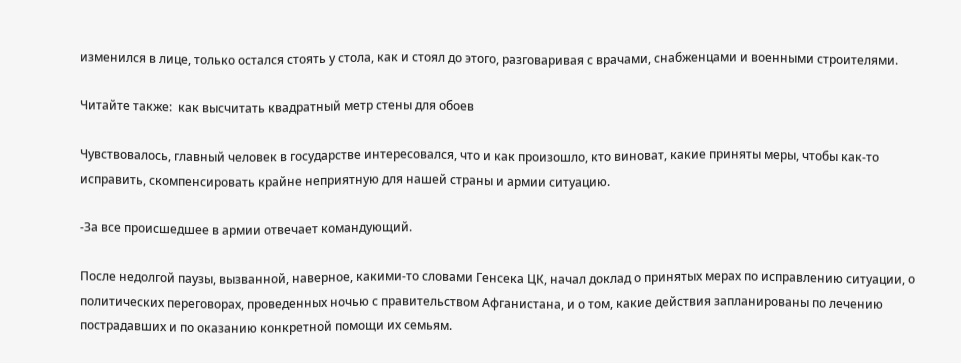изменился в лице, только остался стоять у стола, как и стоял до этого, разговаривая с врачами, снабженцами и военными строителями.

Читайте также:  как высчитать квадратный метр стены для обоев

Чувствовалось, главный человек в государстве интересовался, что и как произошло, кто виноват, какие приняты меры, чтобы как-то исправить, скомпенсировать крайне неприятную для нашей страны и армии ситуацию.

-За все происшедшее в армии отвечает командующий.

После недолгой паузы, вызванной, наверное, какими-то словами Генсека ЦК, начал доклад о принятых мерах по исправлению ситуации, о политических переговорах, проведенных ночью с правительством Афганистана, и о том, какие действия запланированы по лечению пострадавших и по оказанию конкретной помощи их семьям.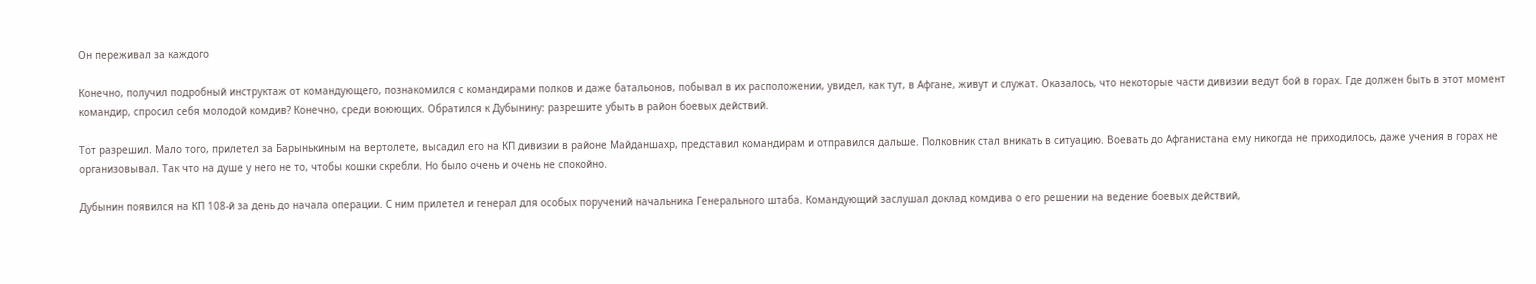Он переживал за каждого

Конечно, получил подробный инструктаж от командующего, познакомился с командирами полков и даже батальонов, побывал в их расположении, увидел, как тут, в Афгане, живут и служат. Оказалось, что некоторые части дивизии ведут бой в горах. Где должен быть в этот момент командир, спросил себя молодой комдив? Конечно, среди воюющих. Обратился к Дубынину: разрешите убыть в район боевых действий.

Тот разрешил. Мало того, прилетел за Барынькиным на вертолете, высадил его на КП дивизии в районе Майданшахр, представил командирам и отправился дальше. Полковник стал вникать в ситуацию. Воевать до Афганистана ему никогда не приходилось, даже учения в горах не организовывал. Так что на душе у него не то, чтобы кошки скребли. Но было очень и очень не спокойно.

Дубынин появился на КП 108-й за день до начала операции. С ним прилетел и генерал для особых поручений начальника Генерального штаба. Командующий заслушал доклад комдива о его решении на ведение боевых действий,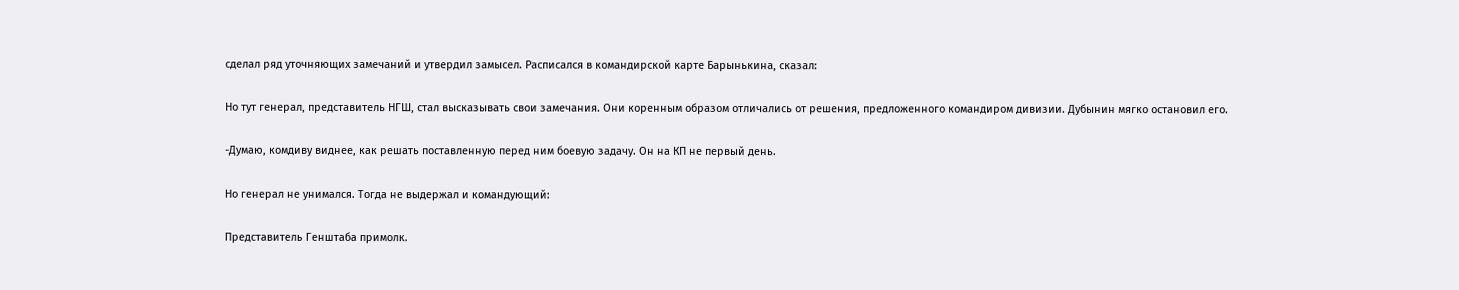сделал ряд уточняющих замечаний и утвердил замысел. Расписался в командирской карте Барынькина, сказал:

Но тут генерал, представитель НГШ, стал высказывать свои замечания. Они коренным образом отличались от решения, предложенного командиром дивизии. Дубынин мягко остановил его.

-Думаю, комдиву виднее, как решать поставленную перед ним боевую задачу. Он на КП не первый день.

Но генерал не унимался. Тогда не выдержал и командующий:

Представитель Генштаба примолк.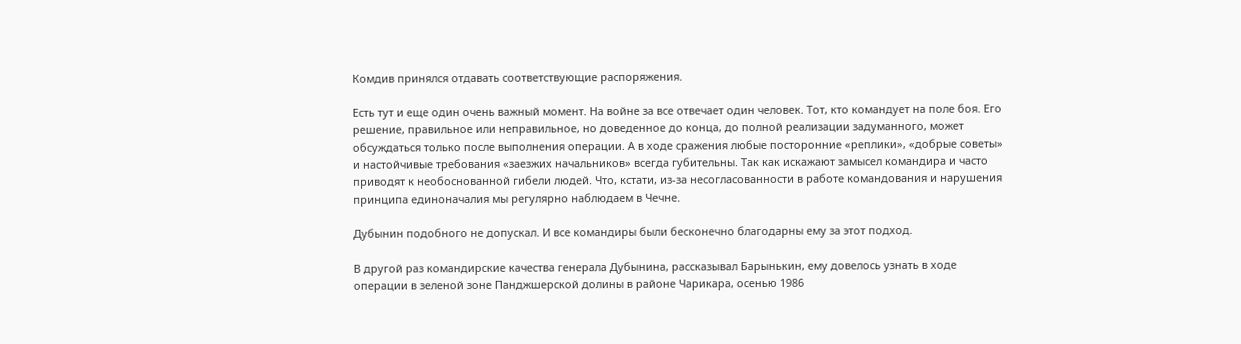Комдив принялся отдавать соответствующие распоряжения.

Есть тут и еще один очень важный момент. На войне за все отвечает один человек. Тот, кто командует на поле боя. Его решение, правильное или неправильное, но доведенное до конца, до полной реализации задуманного, может обсуждаться только после выполнения операции. А в ходе сражения любые посторонние «реплики», «добрые советы» и настойчивые требования «заезжих начальников» всегда губительны. Так как искажают замысел командира и часто приводят к необоснованной гибели людей. Что, кстати, из-за несогласованности в работе командования и нарушения принципа единоначалия мы регулярно наблюдаем в Чечне.

Дубынин подобного не допускал. И все командиры были бесконечно благодарны ему за этот подход.

В другой раз командирские качества генерала Дубынина, рассказывал Барынькин, ему довелось узнать в ходе операции в зеленой зоне Панджшерской долины в районе Чарикара, осенью 1986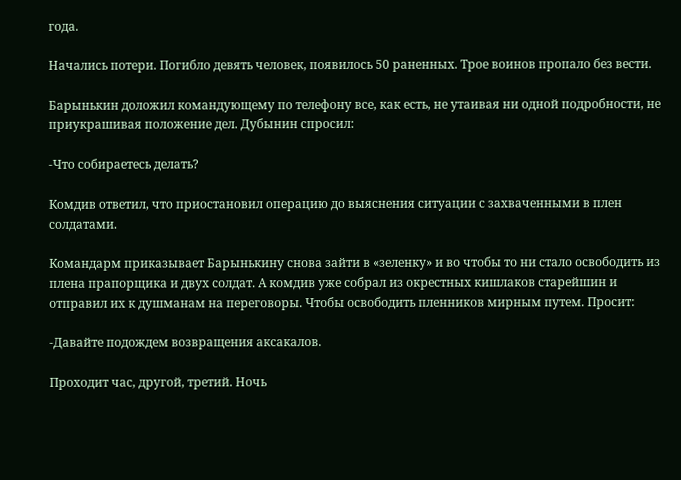года.

Начались потери. Погибло девять человек, появилось 50 раненных. Трое воинов пропало без вести.

Барынькин доложил командующему по телефону все, как есть, не утаивая ни одной подробности, не приукрашивая положение дел. Дубынин спросил:

-Что собираетесь делать?

Комдив ответил, что приостановил операцию до выяснения ситуации с захваченными в плен солдатами.

Командарм приказывает Барынькину снова зайти в «зеленку» и во чтобы то ни стало освободить из плена прапорщика и двух солдат. А комдив уже собрал из окрестных кишлаков старейшин и отправил их к душманам на переговоры. Чтобы освободить пленников мирным путем. Просит:

-Давайте подождем возвращения аксакалов.

Проходит час, другой, третий. Ночь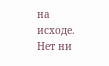на исходе. Нет ни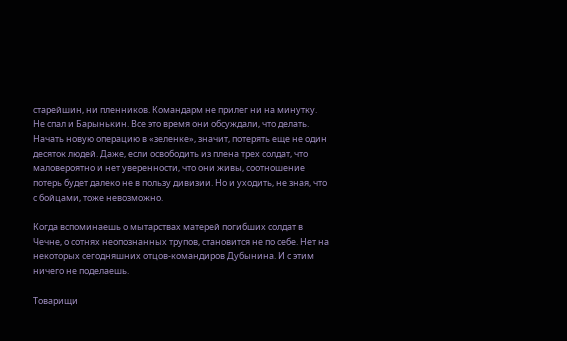старейшин, ни пленников. Командарм не прилег ни на минутку. Не спал и Барынькин. Все это время они обсуждали, что делать. Начать новую операцию в «зеленке», значит, потерять еще не один десяток людей. Даже, если освободить из плена трех солдат, что маловероятно и нет уверенности, что они живы, соотношение потерь будет далеко не в пользу дивизии. Но и уходить, не зная, что с бойцами, тоже невозможно.

Когда вспоминаешь о мытарствах матерей погибших солдат в Чечне, о сотнях неопознанных трупов, становится не по себе. Нет на некоторых сегодняшних отцов-командиров Дубынина. И с этим ничего не поделаешь.

Товарищи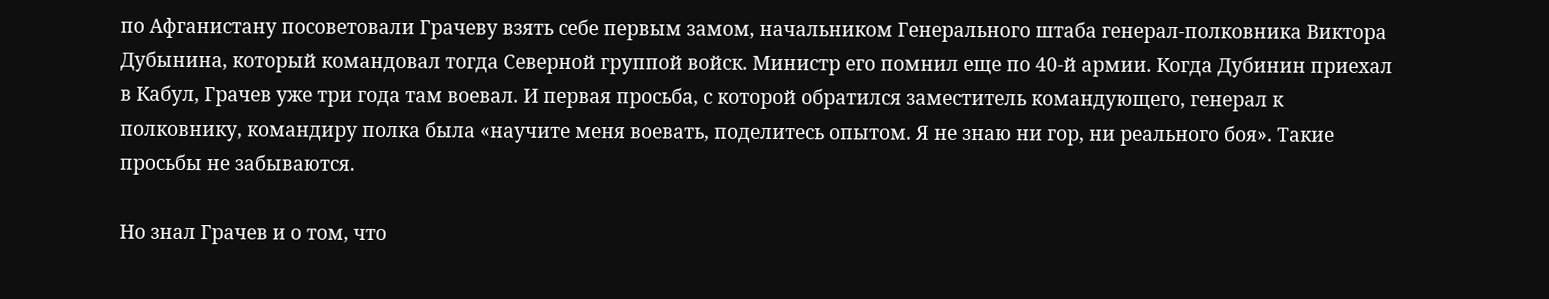по Афганистану посоветовали Грачеву взять себе первым замом, начальником Генерального штаба генерал-полковника Виктора Дубынина, который командовал тогда Северной группой войск. Министр его помнил еще по 40-й армии. Когда Дубинин приехал в Кабул, Грачев уже три года там воевал. И первая просьба, с которой обратился заместитель командующего, генерал к полковнику, командиру полка была «научите меня воевать, поделитесь опытом. Я не знаю ни гор, ни реального боя». Такие просьбы не забываются.

Но знал Грачев и о том, что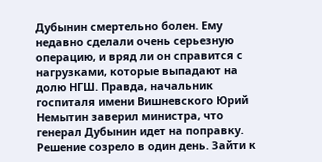Дубынин смертельно болен. Ему недавно сделали очень серьезную операцию, и вряд ли он справится с нагрузками, которые выпадают на долю НГШ. Правда, начальник госпиталя имени Вишневского Юрий Немытин заверил министра, что генерал Дубынин идет на поправку. Решение созрело в один день. Зайти к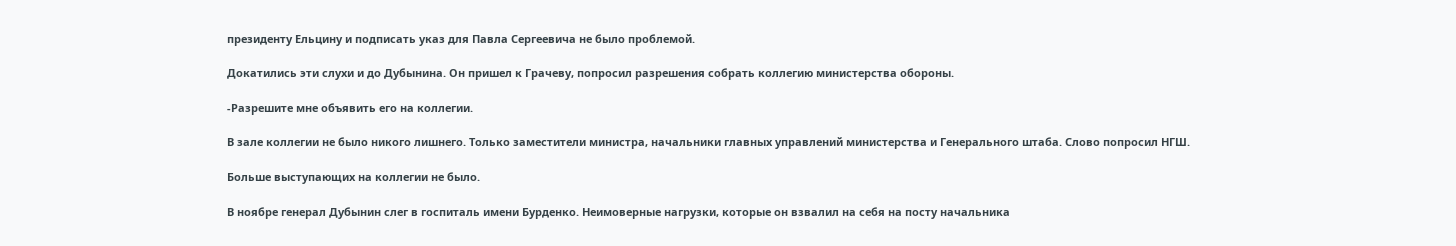президенту Ельцину и подписать указ для Павла Сергеевича не было проблемой.

Докатились эти слухи и до Дубынина. Он пришел к Грачеву, попросил разрешения собрать коллегию министерства обороны.

-Разрешите мне объявить его на коллегии.

В зале коллегии не было никого лишнего. Только заместители министра, начальники главных управлений министерства и Генерального штаба. Слово попросил НГШ.

Больше выступающих на коллегии не было.

В ноябре генерал Дубынин слег в госпиталь имени Бурденко. Неимоверные нагрузки, которые он взвалил на себя на посту начальника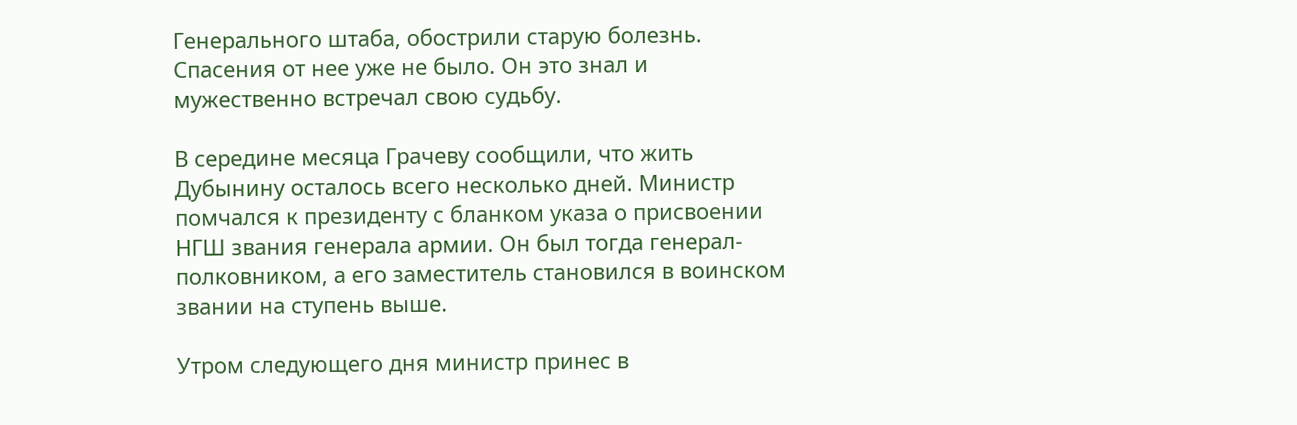Генерального штаба, обострили старую болезнь. Спасения от нее уже не было. Он это знал и мужественно встречал свою судьбу.

В середине месяца Грачеву сообщили, что жить Дубынину осталось всего несколько дней. Министр помчался к президенту с бланком указа о присвоении НГШ звания генерала армии. Он был тогда генерал-полковником, а его заместитель становился в воинском звании на ступень выше.

Утром следующего дня министр принес в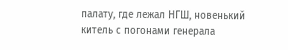палату, где лежал НГШ, новенький китель с погонами генерала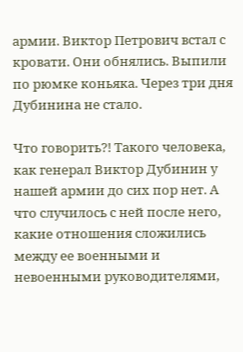армии. Виктор Петрович встал с кровати. Они обнялись. Выпили по рюмке коньяка. Через три дня Дубинина не стало.

Что говорить?! Такого человека, как генерал Виктор Дубинин у нашей армии до сих пор нет. А что случилось с ней после него, какие отношения сложились между ее военными и невоенными руководителями,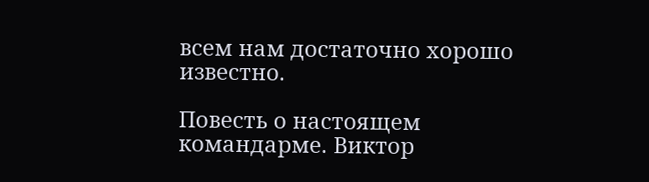всем нам достаточно хорошо известно.

Повесть о настоящем командарме. Виктор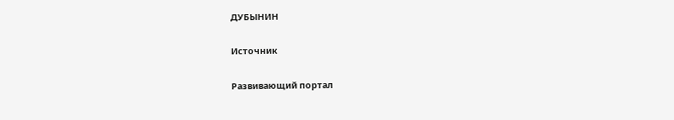ДУБЫНИН

Источник

Развивающий портал